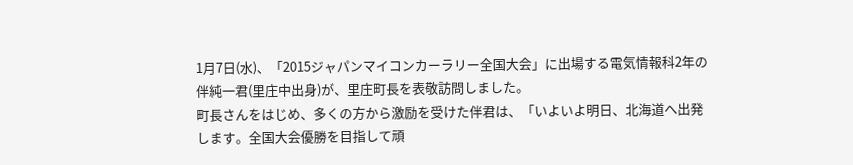1月7日(水)、「2015ジャパンマイコンカーラリー全国大会」に出場する電気情報科2年の伴純一君(里庄中出身)が、里庄町長を表敬訪問しました。
町長さんをはじめ、多くの方から激励を受けた伴君は、「いよいよ明日、北海道へ出発します。全国大会優勝を目指して頑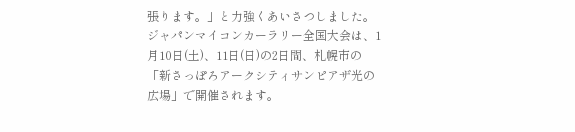張ります。」と力強くあいさつしました。
ジャパンマイコンカーラリー全国大会は、1月10日(土)、11日(日)の2日間、札幌市の「新さっぽろアークシティサンピアザ光の広場」で開催されます。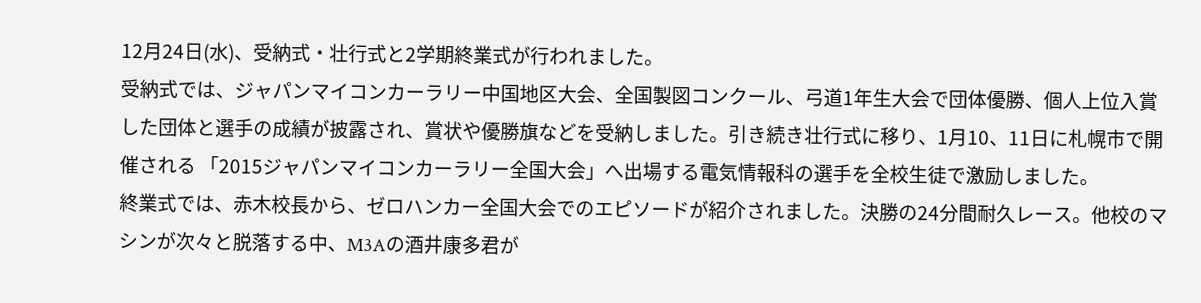12月24日(水)、受納式・壮行式と2学期終業式が行われました。
受納式では、ジャパンマイコンカーラリー中国地区大会、全国製図コンクール、弓道1年生大会で団体優勝、個人上位入賞した団体と選手の成績が披露され、賞状や優勝旗などを受納しました。引き続き壮行式に移り、1月10、11日に札幌市で開催される 「2015ジャパンマイコンカーラリー全国大会」へ出場する電気情報科の選手を全校生徒で激励しました。
終業式では、赤木校長から、ゼロハンカー全国大会でのエピソードが紹介されました。決勝の24分間耐久レース。他校のマシンが次々と脱落する中、M3Aの酒井康多君が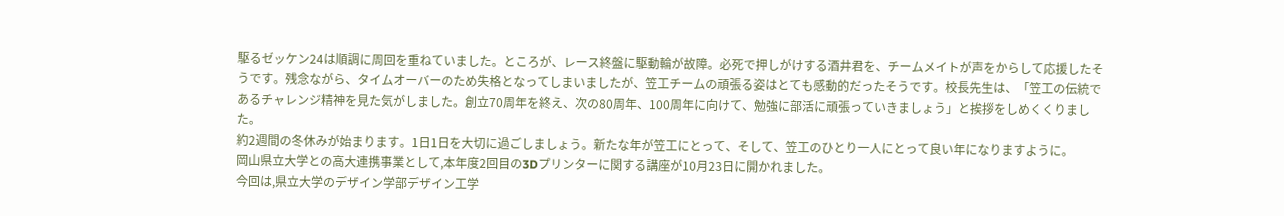駆るゼッケン24は順調に周回を重ねていました。ところが、レース終盤に駆動輪が故障。必死で押しがけする酒井君を、チームメイトが声をからして応援したそうです。残念ながら、タイムオーバーのため失格となってしまいましたが、笠工チームの頑張る姿はとても感動的だったそうです。校長先生は、「笠工の伝統であるチャレンジ精神を見た気がしました。創立70周年を終え、次の80周年、100周年に向けて、勉強に部活に頑張っていきましょう」と挨拶をしめくくりました。
約2週間の冬休みが始まります。1日1日を大切に過ごしましょう。新たな年が笠工にとって、そして、笠工のひとり一人にとって良い年になりますように。
岡山県立大学との高大連携事業として,本年度2回目の3Dプリンターに関する講座が10月23日に開かれました。
今回は,県立大学のデザイン学部デザイン工学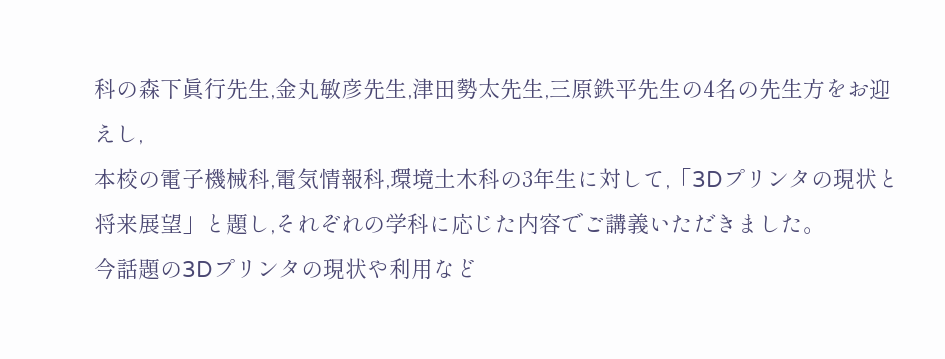科の森下眞行先生,金丸敏彦先生,津田勢太先生,三原鉄平先生の4名の先生方をお迎えし,
本校の電子機械科,電気情報科,環境土木科の3年生に対して,「3Dプリンタの現状と将来展望」と題し,それぞれの学科に応じた内容でご講義いただきました。
今話題の3Dプリンタの現状や利用など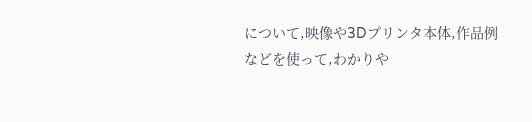について,映像や3Dプリンタ本体,作品例などを使って,わかりや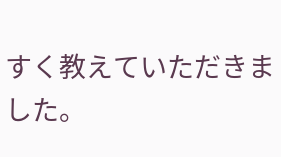すく教えていただきました。